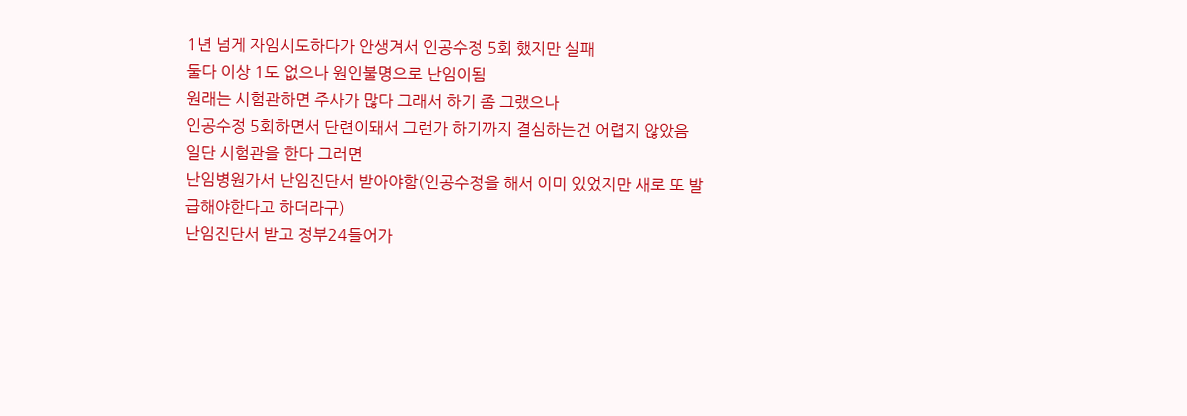1년 넘게 자임시도하다가 안생겨서 인공수정 5회 했지만 실패
둘다 이상 1도 없으나 원인불명으로 난임이됨
원래는 시험관하면 주사가 많다 그래서 하기 좀 그랬으나
인공수정 5회하면서 단련이돼서 그런가 하기까지 결심하는건 어렵지 않았음
일단 시험관을 한다 그러면
난임병원가서 난임진단서 받아야함(인공수정을 해서 이미 있었지만 새로 또 발급해야한다고 하더라구)
난임진단서 받고 정부24들어가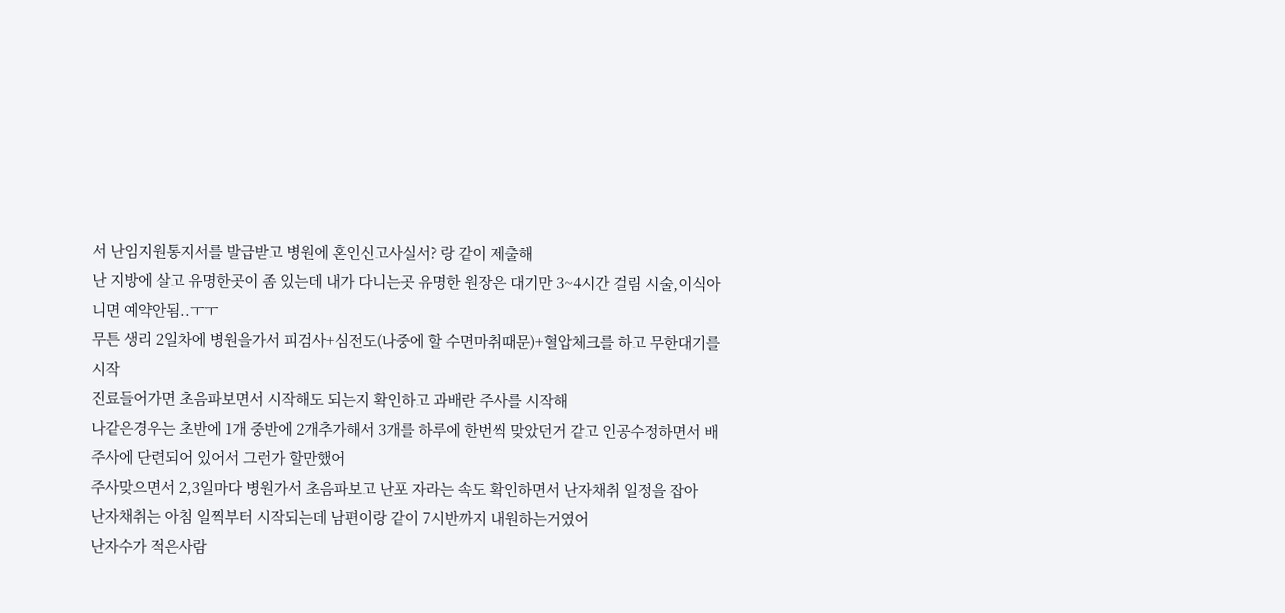서 난임지원통지서를 발급받고 병원에 혼인신고사실서? 랑 같이 제출해
난 지방에 살고 유명한곳이 좀 있는데 내가 다니는곳 유명한 원장은 대기만 3~4시간 걸림 시술,이식아니면 예약안됨..ㅜㅜ
무튼 생리 2일차에 병원을가서 피검사+심전도(나중에 할 수면마취때문)+혈압체크를 하고 무한대기를 시작
진료들어가면 초음파보면서 시작해도 되는지 확인하고 과배란 주사를 시작해
나같은경우는 초반에 1개 중반에 2개추가해서 3개를 하루에 한번씩 맞았던거 같고 인공수정하면서 배주사에 단련되어 있어서 그런가 할만했어
주사맞으면서 2,3일마다 병원가서 초음파보고 난포 자라는 속도 확인하면서 난자채취 일정을 잡아
난자채취는 아침 일찍부터 시작되는데 남편이랑 같이 7시반까지 내원하는거였어
난자수가 적은사람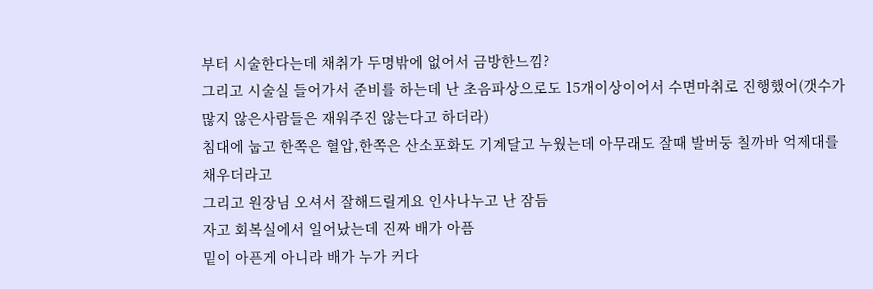부터 시술한다는데 채취가 두명밖에 없어서 금방한느낌?
그리고 시술실 들어가서 준비를 하는데 난 초음파상으로도 15개이상이어서 수면마취로 진행했어(갯수가 많지 않은사람들은 재워주진 않는다고 하더라)
침대에 눕고 한쪽은 혈압,한쪽은 산소포화도 기계달고 누웠는데 아무래도 잘때 발버둥 칠까바 억제대를 채우더라고
그리고 원장님 오셔서 잘해드릴게요 인사나누고 난 잠듬
자고 회복실에서 일어났는데 진짜 배가 아픔
밑이 아픈게 아니라 배가 누가 커다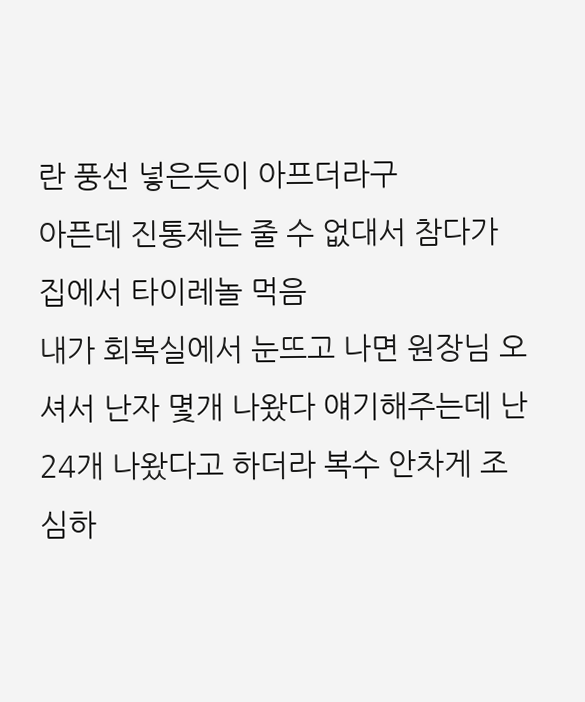란 풍선 넣은듯이 아프더라구
아픈데 진통제는 줄 수 없대서 참다가 집에서 타이레놀 먹음
내가 회복실에서 눈뜨고 나면 원장님 오셔서 난자 몇개 나왔다 얘기해주는데 난 24개 나왔다고 하더라 복수 안차게 조심하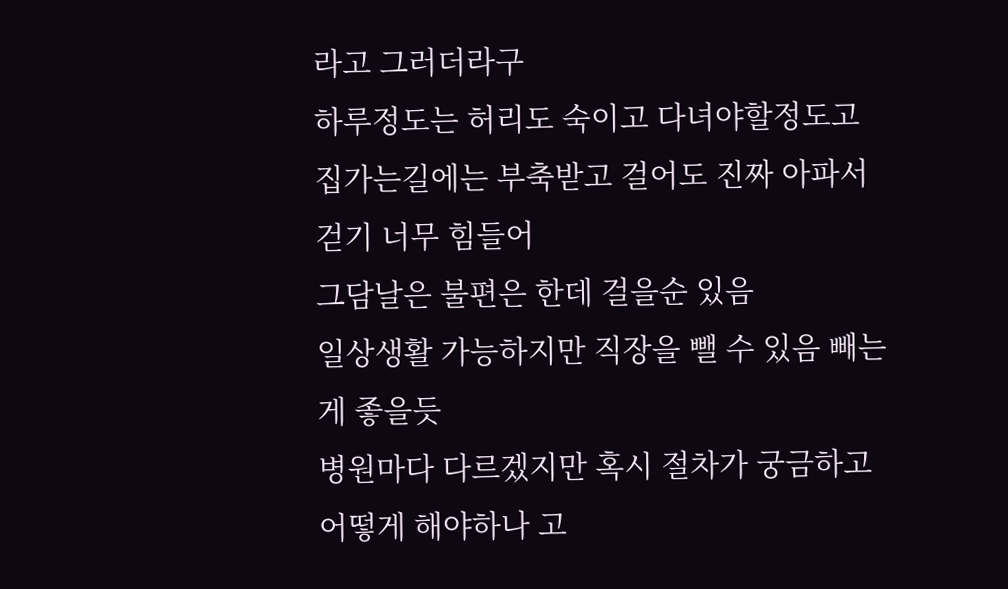라고 그러더라구
하루정도는 허리도 숙이고 다녀야할정도고
집가는길에는 부축받고 걸어도 진짜 아파서 걷기 너무 힘들어
그담날은 불편은 한데 걸을순 있음
일상생활 가능하지만 직장을 뺄 수 있음 빼는게 좋을듯
병원마다 다르겠지만 혹시 절차가 궁금하고 어떻게 해야하나 고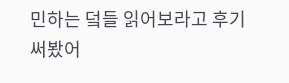민하는 덬들 읽어보라고 후기 써봤어